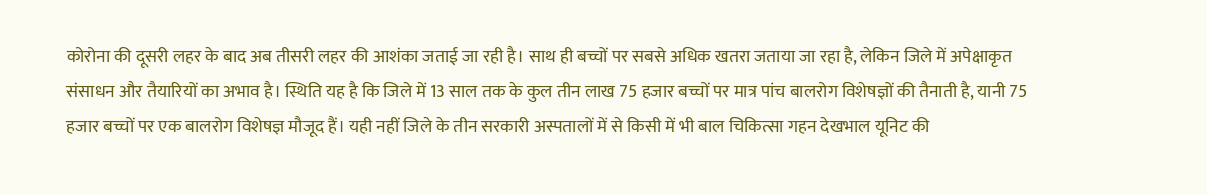कोरोना की दूसरी लहर के बाद अब तीसरी लहर की आशंका जताई जा रही है। साथ ही बच्चों पर सबसे अधिक खतरा जताया जा रहा है, लेकिन जिले में अपेक्षाकृत संसाधन और तैयारियों का अभाव है। स्थिति यह है कि जिले में 13 साल तक के कुल तीन लाख 75 हजार बच्चों पर मात्र पांच बालरोग विशेषज्ञों की तैनाती है, यानी 75 हजार बच्चों पर एक बालरोग विशेषज्ञ मौजूद हैं। यही नहीं जिले के तीन सरकारी अस्पतालों में से किसी में भी बाल चिकित्सा गहन देखभाल यूनिट की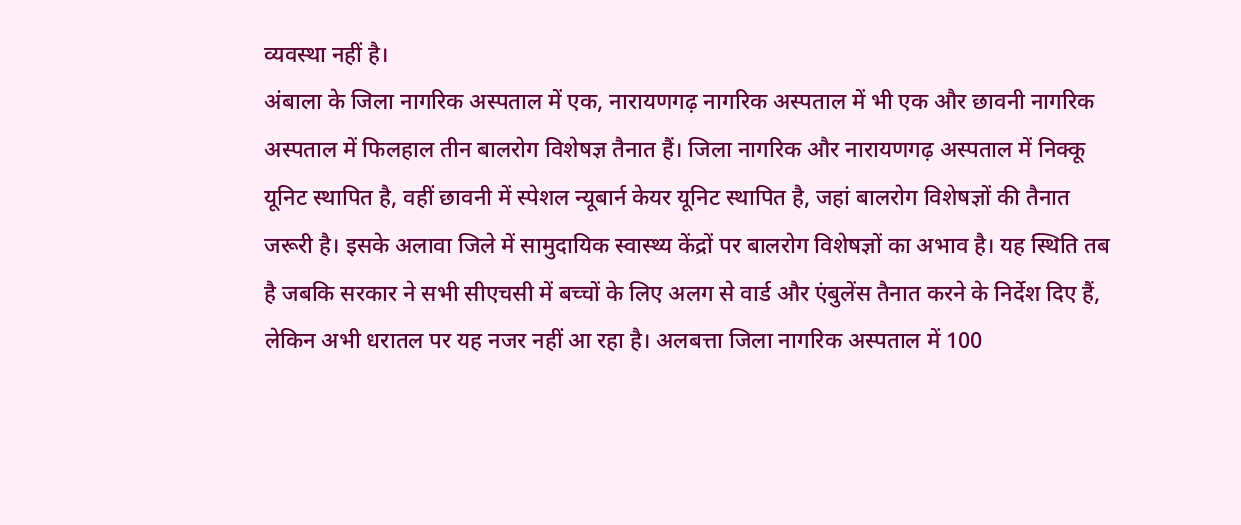व्यवस्था नहीं है।
अंबाला के जिला नागरिक अस्पताल में एक, नारायणगढ़ नागरिक अस्पताल में भी एक और छावनी नागरिक अस्पताल में फिलहाल तीन बालरोग विशेषज्ञ तैनात हैं। जिला नागरिक और नारायणगढ़ अस्पताल में निक्कू यूनिट स्थापित है, वहीं छावनी में स्पेशल न्यूबार्न केयर यूनिट स्थापित है, जहां बालरोग विशेषज्ञों की तैनात जरूरी है। इसके अलावा जिले में सामुदायिक स्वास्थ्य केंद्रों पर बालरोग विशेषज्ञों का अभाव है। यह स्थिति तब है जबकि सरकार ने सभी सीएचसी में बच्चों के लिए अलग से वार्ड और एंबुलेंस तैनात करने के निर्देश दिए हैं, लेकिन अभी धरातल पर यह नजर नहीं आ रहा है। अलबत्ता जिला नागरिक अस्पताल में 100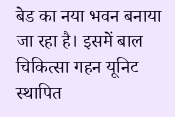बेड का नया भवन बनाया जा रहा है। इसमें बाल चिकित्सा गहन यूनिट स्थापित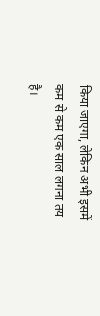किया जाएगा, लेकिन अभी इसमें कम से कम एक साल लगना तय है।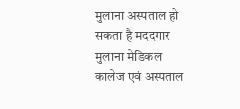मुलाना अस्पताल हो सकता है मददगार
मुलाना मेडिकल कालेज एवं अस्पताल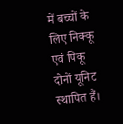में बच्चों के लिए निक्कू एवं पिकू दोनों यूनिट स्थापित हैं।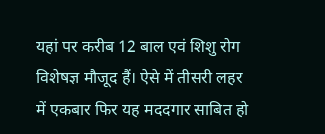यहां पर करीब 12 बाल एवं शिशु रोग विशेषज्ञ मौजूद हैं। ऐसे में तीसरी लहर में एकबार फिर यह मददगार साबित हो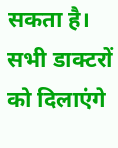सकता है।
सभी डाक्टरों को दिलाएंगे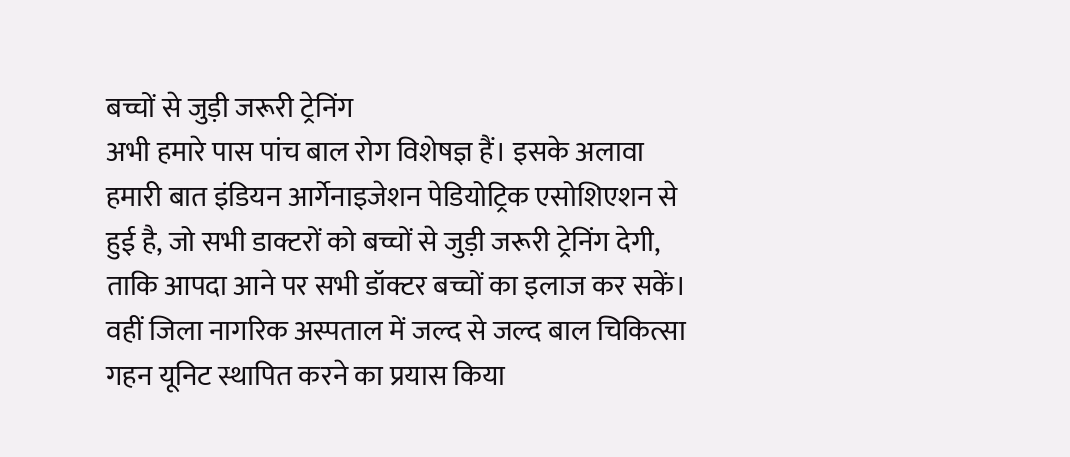बच्चों से जुड़ी जरूरी ट्रेनिंग
अभी हमारे पास पांच बाल रोग विशेषज्ञ हैं। इसके अलावा हमारी बात इंडियन आर्गेनाइजेशन पेडियोट्रिक एसोशिएशन से हुई है, जो सभी डाक्टरों को बच्चों से जुड़ी जरूरी ट्रेनिंग देगी, ताकि आपदा आने पर सभी डॉक्टर बच्चों का इलाज कर सकें। वहीं जिला नागरिक अस्पताल में जल्द से जल्द बाल चिकित्सा गहन यूनिट स्थापित करने का प्रयास किया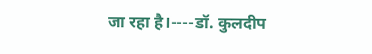जा रहा है।----डॉ. कुलदीप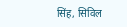सिंह, सिविल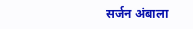सर्जन अंबाला